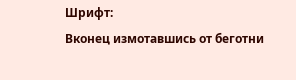Шрифт:
Вконец измотавшись от беготни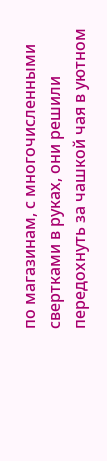по магазинам, с многочисленными свертками в руках, они решили передохнуть за чашкой чая в уютном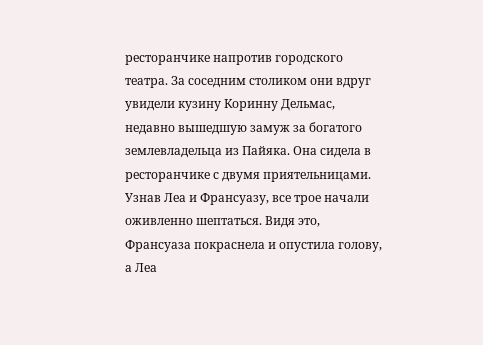ресторанчике напротив городского театра. За соседним столиком они вдруг увидели кузину Коринну Дельмас, недавно вышедшую замуж за богатого землевладельца из Пайяка. Она сидела в ресторанчике с двумя приятельницами. Узнав Леа и Франсуазу, все трое начали оживленно шептаться. Видя это, Франсуаза покраснела и опустила голову, а Леа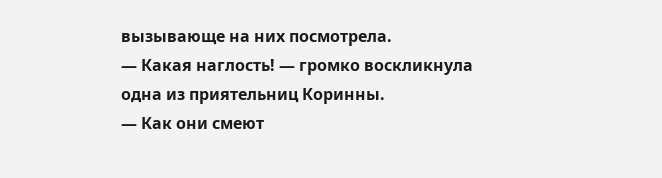вызывающе на них посмотрела.
— Какая наглость! — громко воскликнула одна из приятельниц Коринны.
— Как они смеют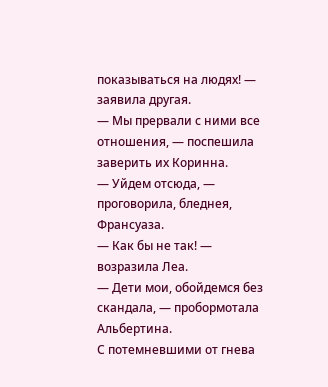показываться на людях! — заявила другая.
— Мы прервали с ними все отношения, — поспешила заверить их Коринна.
— Уйдем отсюда, — проговорила, бледнея, Франсуаза.
— Как бы не так! — возразила Леа.
— Дети мои, обойдемся без скандала, — пробормотала Альбертина.
С потемневшими от гнева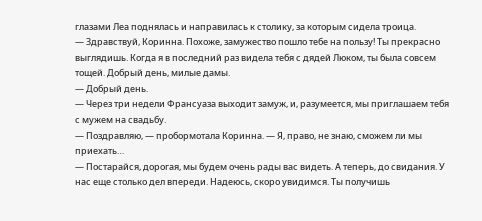глазами Леа поднялась и направилась к столику, за которым сидела троица.
— Здравствуй, Коринна. Похоже, замужество пошло тебе на пользу! Ты прекрасно выглядишь. Когда я в последний раз видела тебя с дядей Люком, ты была совсем тощей. Добрый день, милые дамы.
— Добрый день.
— Через три недели Франсуаза выходит замуж, и, разумеется, мы приглашаем тебя с мужем на свадьбу.
— Поздравляю, — пробормотала Коринна. — Я, право, не знаю, сможем ли мы приехать…
— Постарайся, дорогая, мы будем очень рады вас видеть. А теперь, до свидания. У нас еще столько дел впереди. Надеюсь, скоро увидимся. Ты получишь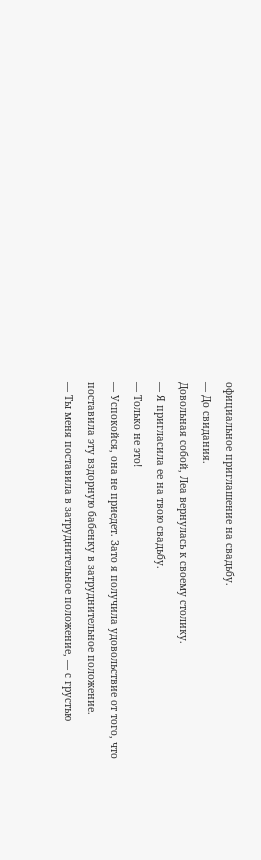официальное приглашение на свадьбу.
— До свидания.
Довольная собой, Леа вернулась к своему столику.
— Я пригласила ее на твою свадьбу.
— Только не это!
— Успокойся, она не приедет. Зато я получила удовольствие от того, что поставила эту вздорную бабенку в затруднительное положение.
— Ты меня поставила в затруднительное положение, — с грустью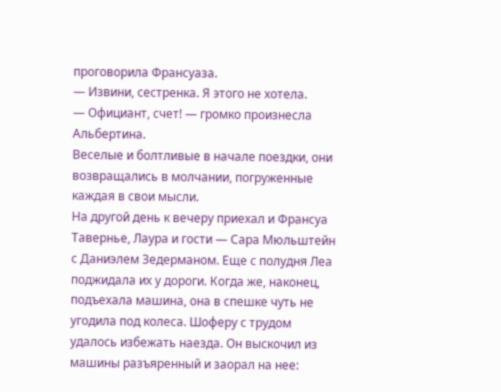проговорила Франсуаза.
— Извини, сестренка. Я этого не хотела.
— Официант, счет! — громко произнесла Альбертина.
Веселые и болтливые в начале поездки, они возвращались в молчании, погруженные каждая в свои мысли.
На другой день к вечеру приехал и Франсуа Тавернье, Лаура и гости — Сара Мюльштейн с Даниэлем Зедерманом. Еще с полудня Леа поджидала их у дороги. Когда же, наконец, подъехала машина, она в спешке чуть не угодила под колеса. Шоферу с трудом удалось избежать наезда. Он выскочил из машины разъяренный и заорал на нее: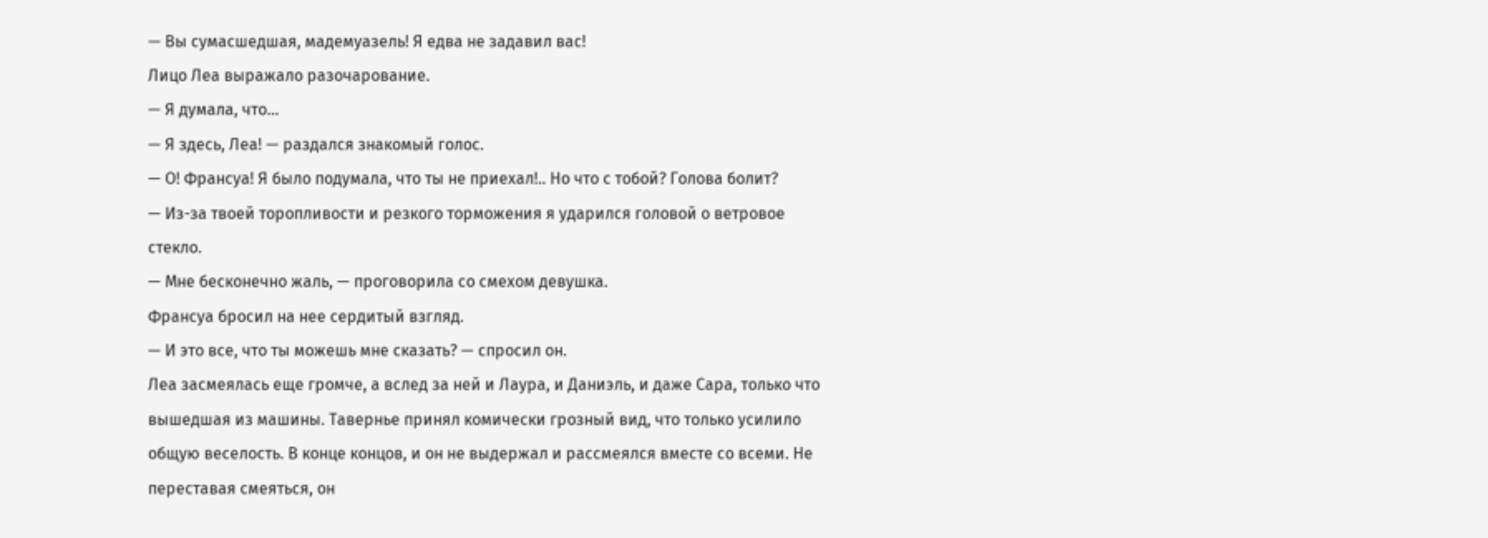— Вы сумасшедшая, мадемуазель! Я едва не задавил вас!
Лицо Леа выражало разочарование.
— Я думала, что…
— Я здесь, Леа! — раздался знакомый голос.
— О! Франсуа! Я было подумала, что ты не приехал!.. Но что с тобой? Голова болит?
— Из-за твоей торопливости и резкого торможения я ударился головой о ветровое стекло.
— Мне бесконечно жаль, — проговорила со смехом девушка.
Франсуа бросил на нее сердитый взгляд.
— И это все, что ты можешь мне сказать? — спросил он.
Леа засмеялась еще громче, а вслед за ней и Лаура, и Даниэль, и даже Сара, только что вышедшая из машины. Тавернье принял комически грозный вид, что только усилило общую веселость. В конце концов, и он не выдержал и рассмеялся вместе со всеми. Не переставая смеяться, он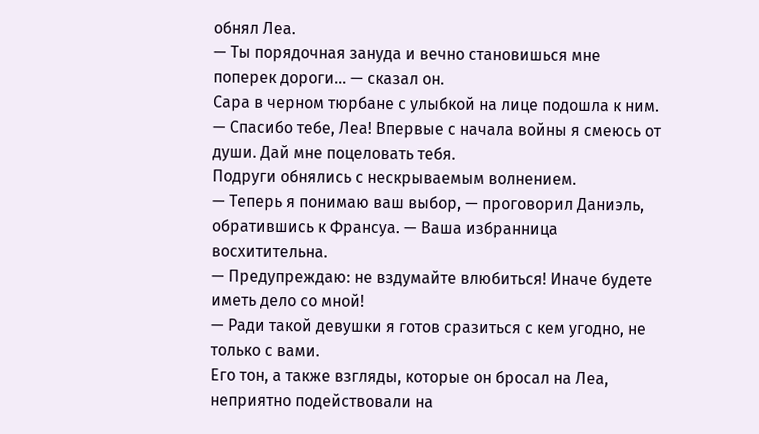обнял Леа.
— Ты порядочная зануда и вечно становишься мне поперек дороги… — сказал он.
Сара в черном тюрбане с улыбкой на лице подошла к ним.
— Спасибо тебе, Леа! Впервые с начала войны я смеюсь от души. Дай мне поцеловать тебя.
Подруги обнялись с нескрываемым волнением.
— Теперь я понимаю ваш выбор, — проговорил Даниэль, обратившись к Франсуа. — Ваша избранница восхитительна.
— Предупреждаю: не вздумайте влюбиться! Иначе будете иметь дело со мной!
— Ради такой девушки я готов сразиться с кем угодно, не только с вами.
Его тон, а также взгляды, которые он бросал на Леа, неприятно подействовали на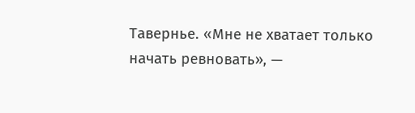Тавернье. «Мне не хватает только начать ревновать», —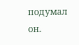подумал он.